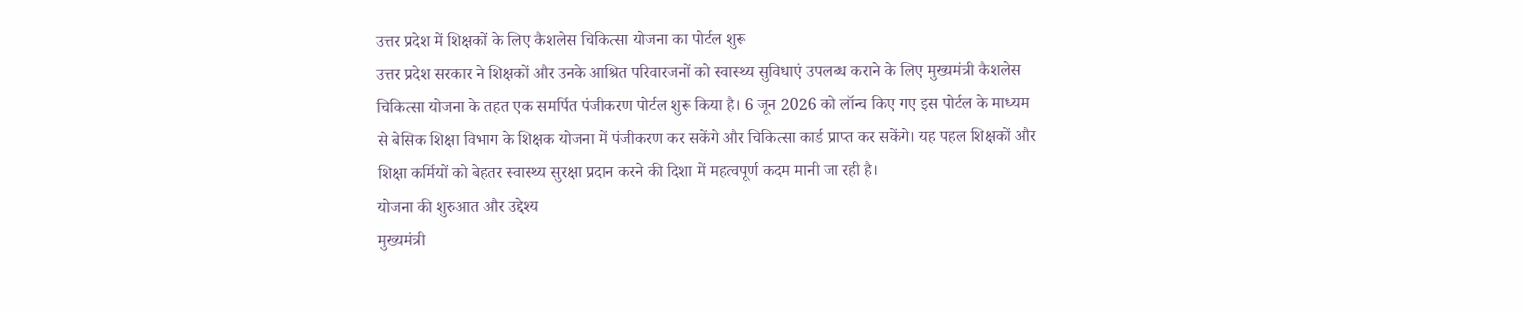उत्तर प्रदेश में शिक्षकों के लिए कैशलेस चिकित्सा योजना का पोर्टल शुरू
उत्तर प्रदेश सरकार ने शिक्षकों और उनके आश्रित परिवारजनों को स्वास्थ्य सुविधाएं उपलब्ध कराने के लिए मुख्यमंत्री कैशलेस चिकित्सा योजना के तहत एक समर्पित पंजीकरण पोर्टल शुरू किया है। 6 जून 2026 को लॉन्च किए गए इस पोर्टल के माध्यम से बेसिक शिक्षा विभाग के शिक्षक योजना में पंजीकरण कर सकेंगे और चिकित्सा कार्ड प्राप्त कर सकेंगे। यह पहल शिक्षकों और शिक्षा कर्मियों को बेहतर स्वास्थ्य सुरक्षा प्रदान करने की दिशा में महत्वपूर्ण कदम मानी जा रही है।
योजना की शुरुआत और उद्देश्य
मुख्यमंत्री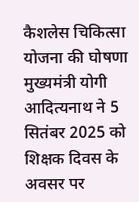कैशलेस चिकित्सा योजना की घोषणा मुख्यमंत्री योगी आदित्यनाथ ने 5 सितंबर 2025 को शिक्षक दिवस के अवसर पर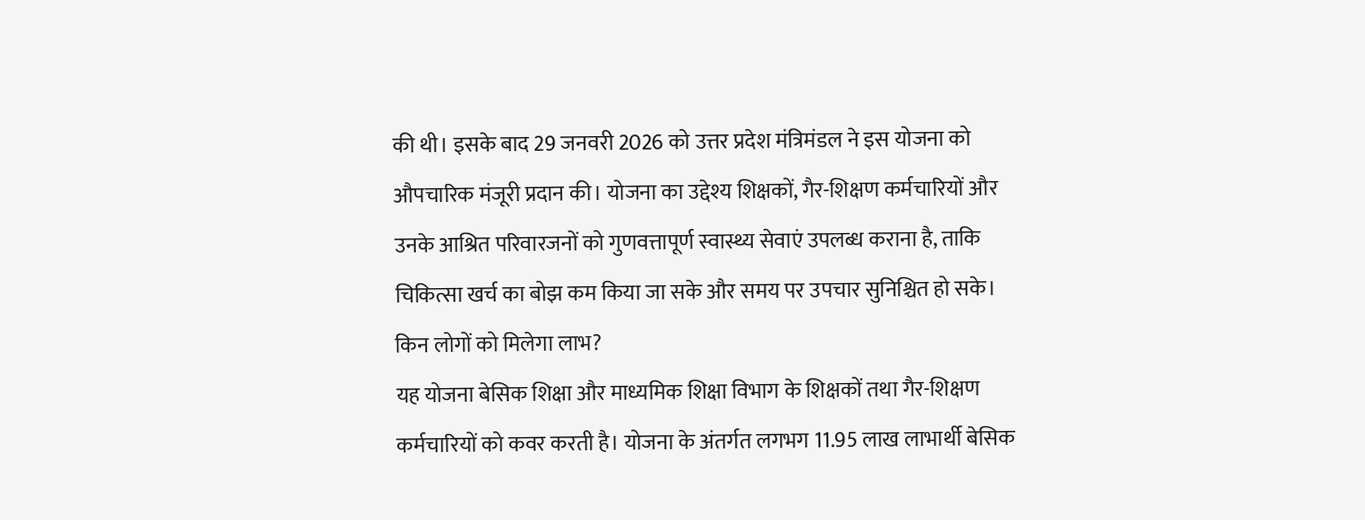की थी। इसके बाद 29 जनवरी 2026 को उत्तर प्रदेश मंत्रिमंडल ने इस योजना को औपचारिक मंजूरी प्रदान की। योजना का उद्देश्य शिक्षकों, गैर-शिक्षण कर्मचारियों और उनके आश्रित परिवारजनों को गुणवत्तापूर्ण स्वास्थ्य सेवाएं उपलब्ध कराना है, ताकि चिकित्सा खर्च का बोझ कम किया जा सके और समय पर उपचार सुनिश्चित हो सके।
किन लोगों को मिलेगा लाभ?
यह योजना बेसिक शिक्षा और माध्यमिक शिक्षा विभाग के शिक्षकों तथा गैर-शिक्षण कर्मचारियों को कवर करती है। योजना के अंतर्गत लगभग 11.95 लाख लाभार्थी बेसिक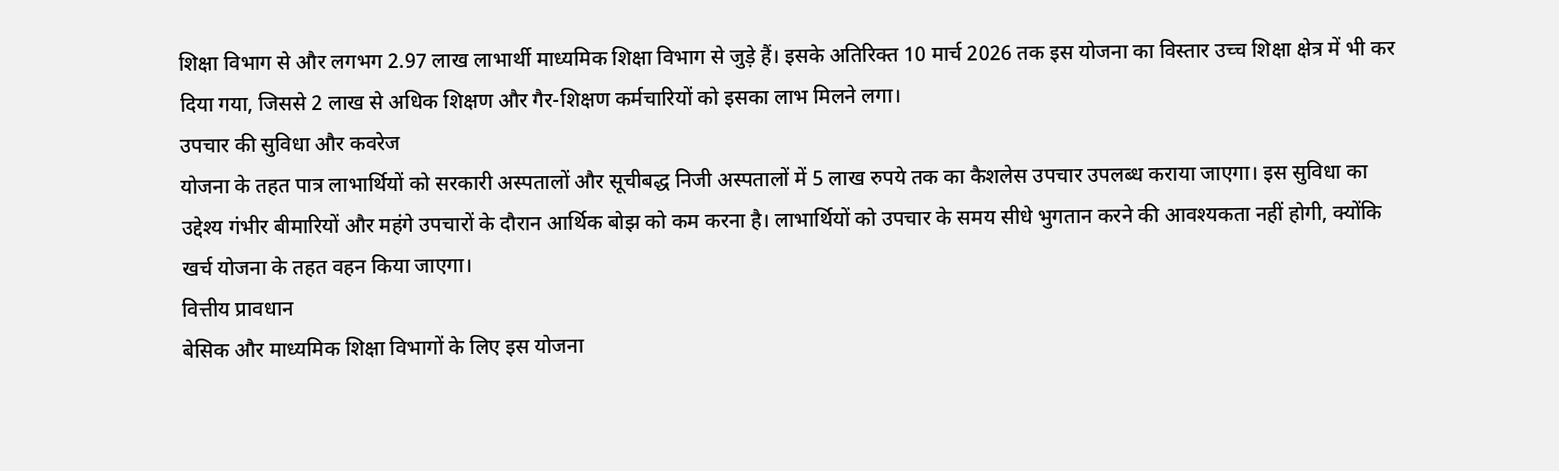शिक्षा विभाग से और लगभग 2.97 लाख लाभार्थी माध्यमिक शिक्षा विभाग से जुड़े हैं। इसके अतिरिक्त 10 मार्च 2026 तक इस योजना का विस्तार उच्च शिक्षा क्षेत्र में भी कर दिया गया, जिससे 2 लाख से अधिक शिक्षण और गैर-शिक्षण कर्मचारियों को इसका लाभ मिलने लगा।
उपचार की सुविधा और कवरेज
योजना के तहत पात्र लाभार्थियों को सरकारी अस्पतालों और सूचीबद्ध निजी अस्पतालों में 5 लाख रुपये तक का कैशलेस उपचार उपलब्ध कराया जाएगा। इस सुविधा का उद्देश्य गंभीर बीमारियों और महंगे उपचारों के दौरान आर्थिक बोझ को कम करना है। लाभार्थियों को उपचार के समय सीधे भुगतान करने की आवश्यकता नहीं होगी, क्योंकि खर्च योजना के तहत वहन किया जाएगा।
वित्तीय प्रावधान
बेसिक और माध्यमिक शिक्षा विभागों के लिए इस योजना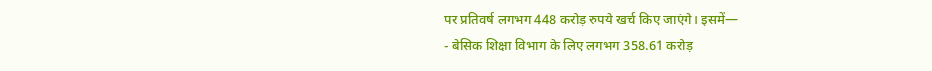पर प्रतिवर्ष लगभग 448 करोड़ रुपये खर्च किए जाएंगे। इसमें—
- बेसिक शिक्षा विभाग के लिए लगभग 358.61 करोड़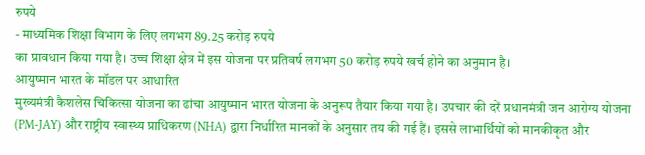रुपये
- माध्यमिक शिक्षा विभाग के लिए लगभग 89.25 करोड़ रुपये
का प्रावधान किया गया है। उच्च शिक्षा क्षेत्र में इस योजना पर प्रतिवर्ष लगभग 50 करोड़ रुपये खर्च होने का अनुमान है।
आयुष्मान भारत के मॉडल पर आधारित
मुख्यमंत्री कैशलेस चिकित्सा योजना का ढांचा आयुष्मान भारत योजना के अनुरूप तैयार किया गया है। उपचार की दरें प्रधानमंत्री जन आरोग्य योजना (PM-JAY) और राष्ट्रीय स्वास्थ्य प्राधिकरण (NHA) द्वारा निर्धारित मानकों के अनुसार तय की गई हैं। इससे लाभार्थियों को मानकीकृत और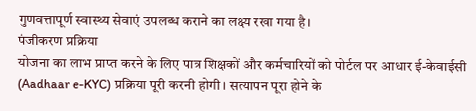गुणवत्तापूर्ण स्वास्थ्य सेवाएं उपलब्ध कराने का लक्ष्य रखा गया है।
पंजीकरण प्रक्रिया
योजना का लाभ प्राप्त करने के लिए पात्र शिक्षकों और कर्मचारियों को पोर्टल पर आधार ई-केवाईसी (Aadhaar e-KYC) प्रक्रिया पूरी करनी होगी। सत्यापन पूरा होने के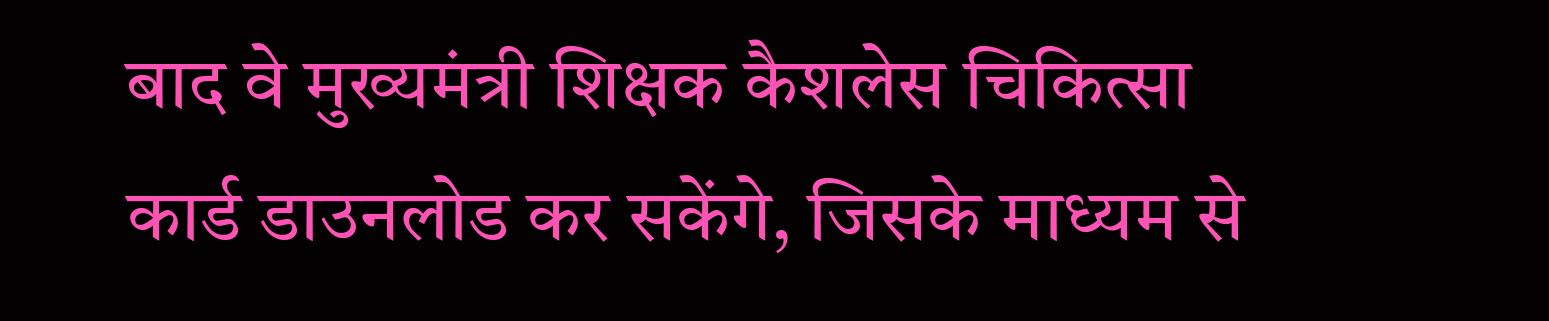बाद वे मुख्यमंत्री शिक्षक कैशलेस चिकित्सा कार्ड डाउनलोड कर सकेंगे, जिसके माध्यम से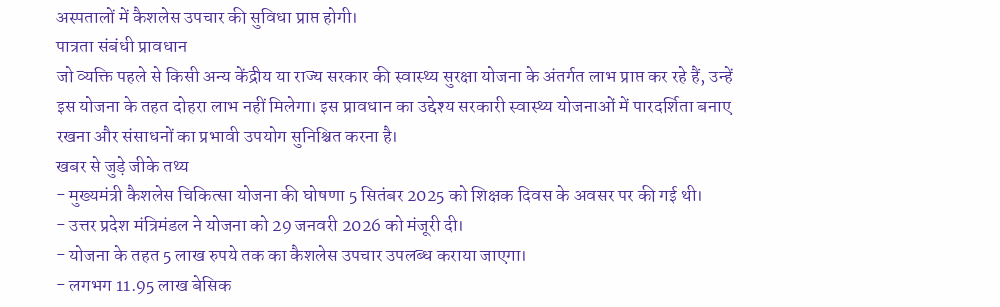अस्पतालों में कैशलेस उपचार की सुविधा प्राप्त होगी।
पात्रता संबंधी प्रावधान
जो व्यक्ति पहले से किसी अन्य केंद्रीय या राज्य सरकार की स्वास्थ्य सुरक्षा योजना के अंतर्गत लाभ प्राप्त कर रहे हैं, उन्हें इस योजना के तहत दोहरा लाभ नहीं मिलेगा। इस प्रावधान का उद्देश्य सरकारी स्वास्थ्य योजनाओं में पारदर्शिता बनाए रखना और संसाधनों का प्रभावी उपयोग सुनिश्चित करना है।
खबर से जुड़े जीके तथ्य
- मुख्यमंत्री कैशलेस चिकित्सा योजना की घोषणा 5 सितंबर 2025 को शिक्षक दिवस के अवसर पर की गई थी।
- उत्तर प्रदेश मंत्रिमंडल ने योजना को 29 जनवरी 2026 को मंजूरी दी।
- योजना के तहत 5 लाख रुपये तक का कैशलेस उपचार उपलब्ध कराया जाएगा।
- लगभग 11.95 लाख बेसिक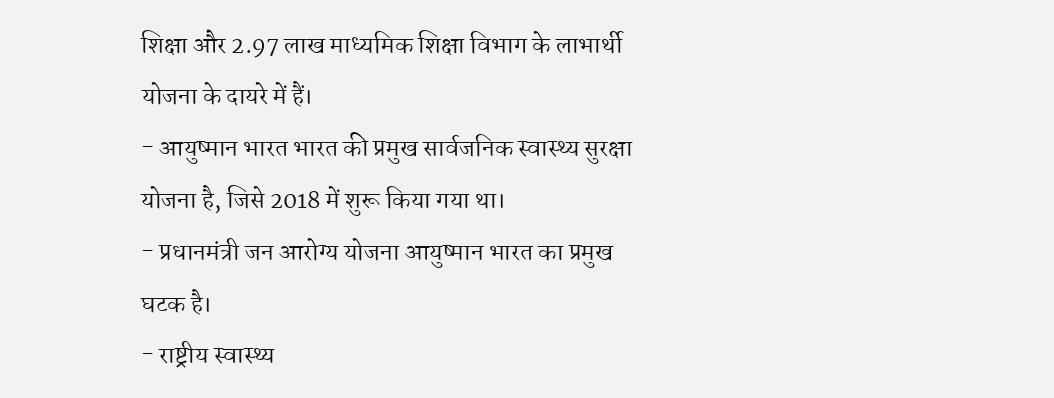शिक्षा और 2.97 लाख माध्यमिक शिक्षा विभाग के लाभार्थी योजना के दायरे में हैं।
- आयुष्मान भारत भारत की प्रमुख सार्वजनिक स्वास्थ्य सुरक्षा योजना है, जिसे 2018 में शुरू किया गया था।
- प्रधानमंत्री जन आरोग्य योजना आयुष्मान भारत का प्रमुख घटक है।
- राष्ट्रीय स्वास्थ्य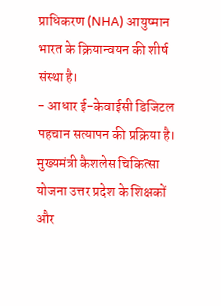प्राधिकरण (NHA) आयुष्मान भारत के क्रियान्वयन की शीर्ष संस्था है।
- आधार ई-केवाईसी डिजिटल पहचान सत्यापन की प्रक्रिया है।
मुख्यमंत्री कैशलेस चिकित्सा योजना उत्तर प्रदेश के शिक्षकों और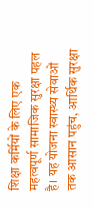शिक्षा कर्मियों के लिए एक महत्वपूर्ण सामाजिक सुरक्षा पहल है। यह योजना स्वास्थ्य सेवाओं तक आसान पहुंच, आर्थिक सुरक्षा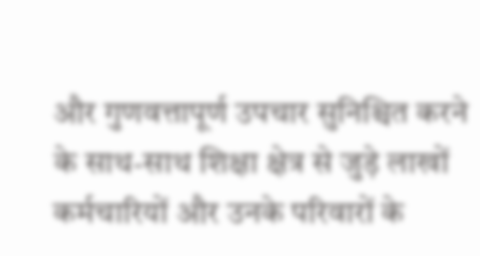और गुणवत्तापूर्ण उपचार सुनिश्चित करने के साथ-साथ शिक्षा क्षेत्र से जुड़े लाखों कर्मचारियों और उनके परिवारों के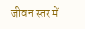जीवन स्तर में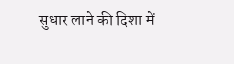सुधार लाने की दिशा में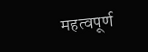महत्वपूर्ण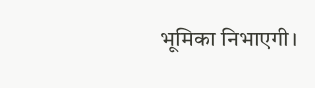भूमिका निभाएगी।